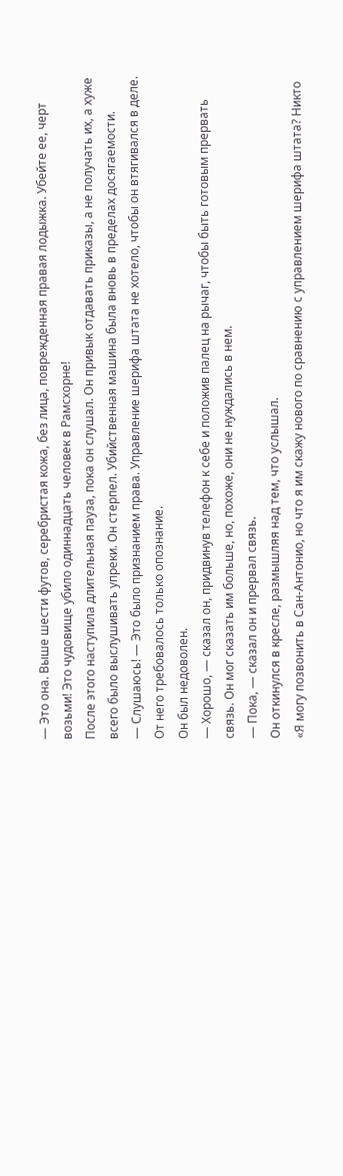— Это она. Выше шести футов, серебристая кожа, без лица, поврежденная правая лодыжка. Убейте ее, черт возьми! Это чудовище убило одиннадцать человек в Рамсхорне!
После этого наступила длительная пауза, пока он слушал. Он привык отдавать приказы, а не получать их, а хуже всего было выслушивать упреки. Он стерпел. Убийственная машина была вновь в пределах досягаемости.
— Слушаюсь! — Это было признанием права. Управление шерифа штата не хотело, чтобы он втягивался в деле. От него требовалось только опознание.
Он был недоволен.
— Хорошо, — сказал он, придвинув телефон к себе и положив палец на рычаг, чтобы быть готовым прервать связь. Он мог сказать им больше, но, похоже, они не нуждались в нем.
— Пока, — сказал он и прервал связь.
Он откинулся в кресле, размышляя над тем, что услышал.
«Я могу позвонить в Сан-Антонио, но что я им скажу нового по сравнению с управлением шерифа штата? Никто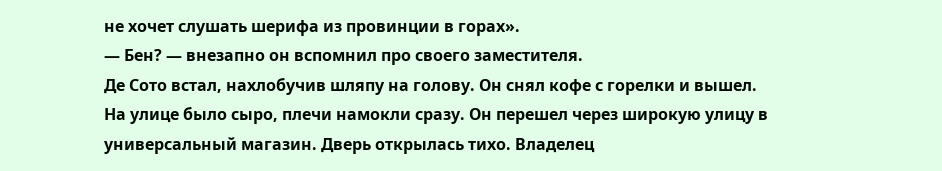не хочет слушать шерифа из провинции в горах».
— Бен? — внезапно он вспомнил про своего заместителя.
Де Сото встал, нахлобучив шляпу на голову. Он снял кофе с горелки и вышел.
На улице было сыро, плечи намокли сразу. Он перешел через широкую улицу в универсальный магазин. Дверь открылась тихо. Владелец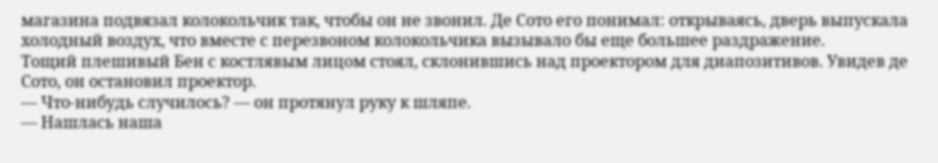магазина подвязал колокольчик так, чтобы он не звонил. Де Сото его понимал: открываясь, дверь выпускала холодный воздух, что вместе с перезвоном колокольчика вызывало бы еще большее раздражение.
Тощий плешивый Бен с костлявым лицом стоял, склонившись над проектором для диапозитивов. Увидев де Сото, он остановил проектор.
— Что-нибудь случилось? — он протянул руку к шляпе.
— Нашлась наша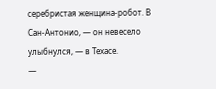серебристая женщина-робот. В Сан-Антонио, — он невесело улыбнулся, — в Техасе.
—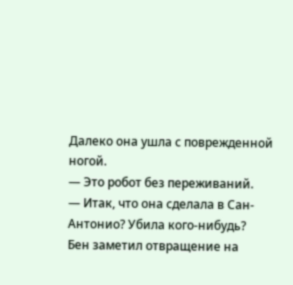Далеко она ушла с поврежденной ногой.
— Это робот без переживаний.
— Итак, что она сделала в Сан-Антонио? Убила кого-нибудь?
Бен заметил отвращение на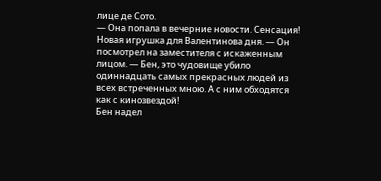лице де Сото.
— Она попала в вечерние новости. Сенсация! Новая игрушка для Валентинова дня. — Он посмотрел на заместителя с искаженным лицом. — Бен, это чудовище убило одиннадцать самых прекрасных людей из всех встреченных мною. А с ним обходятся как с кинозвездой!
Бен надел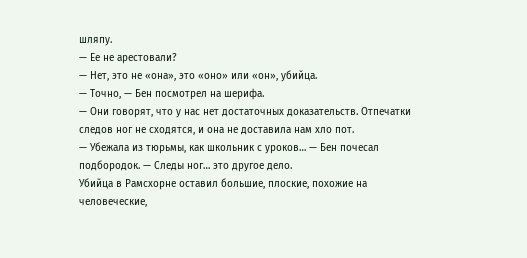шляпу.
— Ее не арестовали?
— Нет, это не «она», это «оно» или «он», убийца.
— Точно, — Бен посмотрел на шерифа.
— Они говорят, что у нас нет достаточных доказательств. Отпечатки следов ног не сходятся, и она не доставила нам хло пот.
— Убежала из тюрьмы, как школьник с уроков… — Бен почесал подбородок. — Следы ног… это другое дело.
Убийца в Рамсхорне оставил большие, плоские, похожие на человеческие,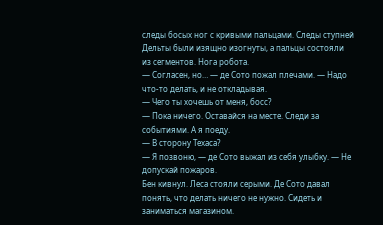следы босых ног с кривыми пальцами. Следы ступней Дельты были изящно изогнуты, а пальцы состояли из сегментов. Нога робота.
— Согласен, но… — де Сото пожал плечами. — Надо что-то делать, и не откладывая.
— Чего ты хочешь от меня, босс?
— Пока ничего. Оставайся на месте. Следи за событиями. А я поеду.
— В сторону Техаса?
— Я позвоню, — де Сото выжал из себя улыбку. — Не допускай пожаров.
Бен кивнул. Леса стояли серыми. Де Сото давал понять, что делать ничего не нужно. Сидеть и заниматься магазином.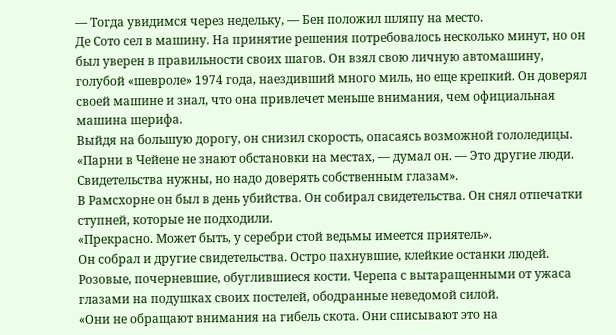— Тогда увидимся через недельку, — Бен положил шляпу на место.
Де Сото сел в машину. На принятие решения потребовалось несколько минут, но он был уверен в правильности своих шагов. Он взял свою личную автомашину, голубой «шевроле» 1974 года, наездивший много миль, но еще крепкий. Он доверял своей машине и знал, что она привлечет меньше внимания, чем официальная машина шерифа.
Выйдя на большую дорогу, он снизил скорость, опасаясь возможной гололедицы.
«Парни в Чейене не знают обстановки на местах, — думал он. — Это другие люди. Свидетельства нужны, но надо доверять собственным глазам».
В Рамсхорне он был в день убийства. Он собирал свидетельства. Он снял отпечатки ступней, которые не подходили.
«Прекрасно. Может быть, у серебри стой ведьмы имеется приятель».
Он собрал и другие свидетельства. Остро пахнувшие, клейкие останки людей. Розовые, почерневшие, обуглившиеся кости. Черепа с вытаращенными от ужаса глазами на подушках своих постелей, ободранные неведомой силой.
«Они не обращают внимания на гибель скота. Они списывают это на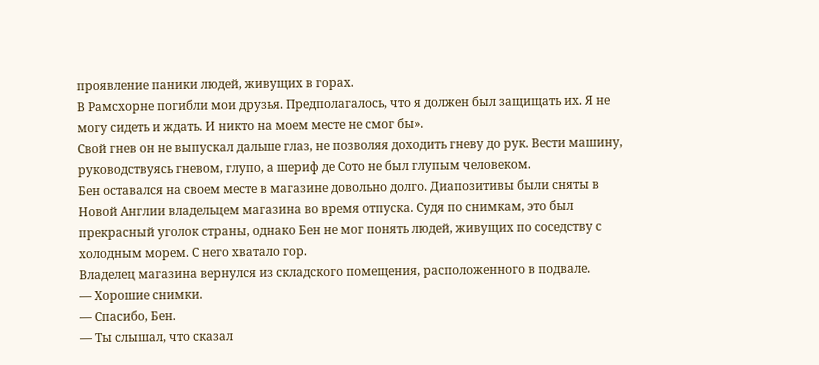проявление паники людей, живущих в горах.
В Рамсхорне погибли мои друзья. Предполагалось, что я должен был защищать их. Я не могу сидеть и ждать. И никто на моем месте не смог бы».
Свой гнев он не выпускал дальше глаз, не позволяя доходить гневу до рук. Вести машину, руководствуясь гневом, глупо, а шериф де Сото не был глупым человеком.
Бен оставался на своем месте в магазине довольно долго. Диапозитивы были сняты в Новой Англии владельцем магазина во время отпуска. Судя по снимкам, это был прекрасный уголок страны, однако Бен не мог понять людей, живущих по соседству с холодным морем. С него хватало гор.
Владелец магазина вернулся из складского помещения, расположенного в подвале.
— Хорошие снимки.
— Спасибо, Бен.
— Ты слышал, что сказал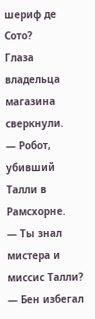шериф де Сото?
Глаза владельца магазина сверкнули.
— Робот, убивший Талли в Рамсхорне.
— Ты знал мистера и миссис Талли? — Бен избегал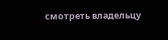смотреть владельцу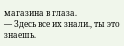магазина в глаза.
— Здесь все их знали., ты это знаешь.